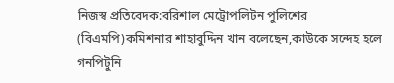নিজস্ব প্রতিবেদক:বরিশাল মেট্রোপলিটন পুলিশের (বিএমপি)কমিশনার শাহাবুদ্দিন খান বলেছেন,কাউকে সন্দেহ হলে গনপিটুনি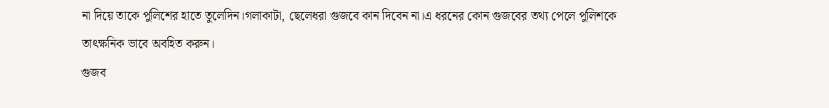না দিয়ে তাকে পুলিশের হাতে তুলেদিন।গলাকাটা, ছেলেধরা গুজবে কান দিবেন না।এ ধরনের কোন গুজবের তথ্য পেলে পুলিশকে তাৎক্ষনিক ভাবে অবহিত করুন।
গুজব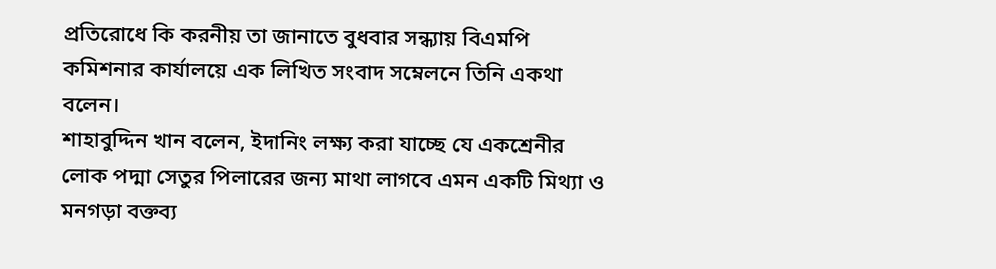প্রতিরোধে কি করনীয় তা জানাতে বুধবার সন্ধ্যায় বিএমপি কমিশনার কার্যালয়ে এক লিখিত সংবাদ সম্নেলনে তিনি একথা বলেন।
শাহাবুদ্দিন খান বলেন, ইদানিং লক্ষ্য করা যাচ্ছে যে একশ্রেনীর লোক পদ্মা সেতুর পিলারের জন্য মাথা লাগবে এমন একটি মিথ্যা ও মনগড়া বক্তব্য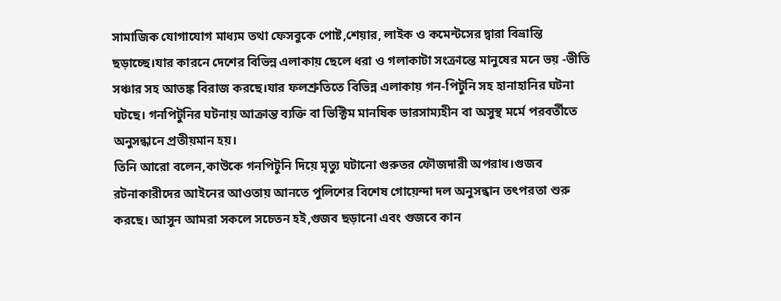সামাজিক যোগাযোগ মাধ্যম তথা ফেসবুকে পোষ্ট,শেয়ার, লাইক ও কমেন্টসের দ্বারা বিভ্রান্তি ছড়াচ্ছে।যার কারনে দেশের বিভিন্ন এলাকায় ছেলে ধরা ও গলাকাটা সংক্রান্তে মানুষের মনে ভয় -ভীতি সঞ্চার সহ আতঙ্ক বিরাজ করছে।যার ফলশ্রুতিতে বিভিন্ন এলাকায় গন-পিটুনি সহ হানাহানির ঘটনা ঘটছে। গনপিটুনির ঘটনায় আক্রান্ত ব্যক্তি বা ভিক্টিম মানষিক ভারসাম্যহীন বা অসুস্থ মর্মে পরবর্তীতে অনুসন্ধানে প্রতীয়মান হয়।
তিনি আরো বলেন,কাউকে গনপিটুনি দিয়ে মৃত্যু ঘটানো গুরুতর ফৌজদারী অপরাধ।গুজব রটনাকারীদের আইনের আওতায় আনতে পুলিশের বিশেষ গোয়েন্দা দল অনুসন্ধান তৎপরতা শুরু করছে। আসুন আমরা সকলে সচেতন হই,গুজব ছড়ানো এবং গুজবে কান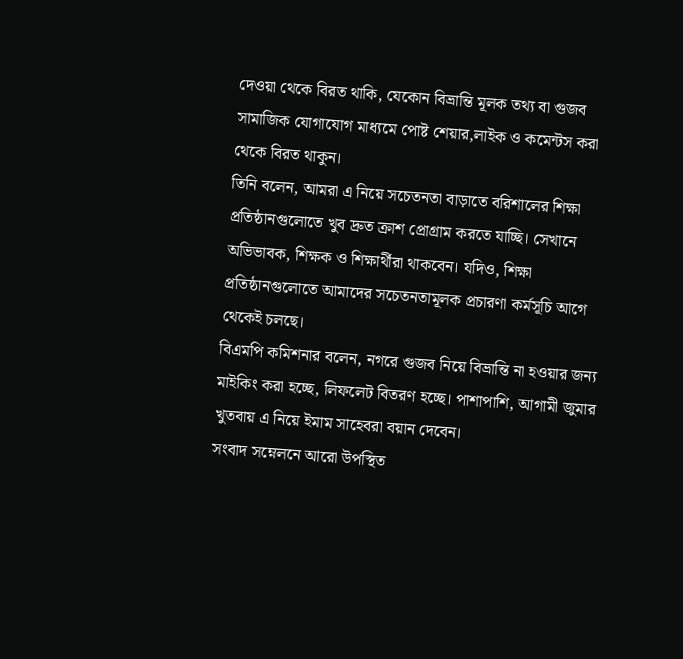দেওয়া থেকে বিরত থাকি, যেকোন বিভ্রান্তি মূলক তথ্য বা গুজব সামাজিক যোগাযোগ মাধ্যমে পোষ্ট শেয়ার,লাইক ও কমেন্টস করা থেকে বিরত থাকুন।
তিনি বলেন, আমরা এ নিয়ে সচেতনতা বাড়াতে বরিশালের শিক্ষা প্রতিষ্ঠানগুলোতে খুব দ্রুত ক্রাশ প্রোগ্রাম করতে যাচ্ছি। সেখানে অভিভাবক, শিক্ষক ও শিক্ষার্থীরা থাকবেন। যদিও, শিক্ষা প্রতিষ্ঠানগুলোতে আমাদের সচেতনতামূলক প্রচারণা কর্মসূচি আগে থেকেই চলছে।
বিএমপি কমিশনার বলেন, নগরে গুজব নিয়ে বিভ্রান্তি না হওয়ার জন্য মাইকিং করা হচ্ছে, লিফলেট বিতরণ হচ্ছে। পাশাপাশি, আগামী জুমার খুতবায় এ নিয়ে ইমাম সাহেবরা বয়ান দেবেন।
সংবাদ সম্নেলনে আরো উপস্থিত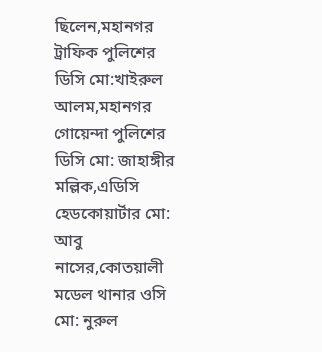ছিলেন,মহানগর ট্রাফিক পুলিশের ডিসি মো:খাইরুল আলম,মহানগর গোয়েন্দা পুলিশের ডিসি মো: জাহাঙ্গীর মল্লিক,এডিসি হেডকোয়ার্টার মো: আবু নাসের,কোতয়ালী মডেল থানার ওসি মো: নুরুল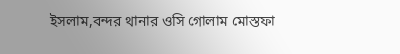ইসলাম,বন্দর থানার ওসি গোলাম মোস্তফা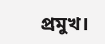প্রমুখ।